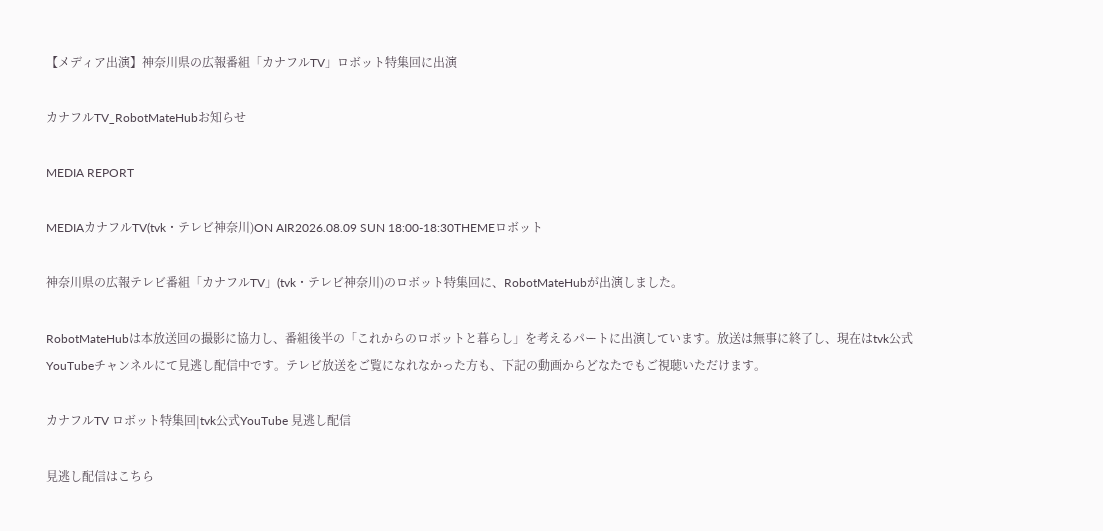【メディア出演】神奈川県の広報番組「カナフルTV」ロボット特集回に出演

カナフルTV_RobotMateHubお知らせ

MEDIA REPORT

MEDIAカナフルTV(tvk・テレビ神奈川)ON AIR2026.08.09 SUN 18:00-18:30THEMEロボット

神奈川県の広報テレビ番組「カナフルTV」(tvk・テレビ神奈川)のロボット特集回に、RobotMateHubが出演しました。

RobotMateHubは本放送回の撮影に協力し、番組後半の「これからのロボットと暮らし」を考えるパートに出演しています。放送は無事に終了し、現在はtvk公式YouTubeチャンネルにて見逃し配信中です。テレビ放送をご覧になれなかった方も、下記の動画からどなたでもご視聴いただけます。

カナフルTV ロボット特集回|tvk公式YouTube 見逃し配信

見逃し配信はこちら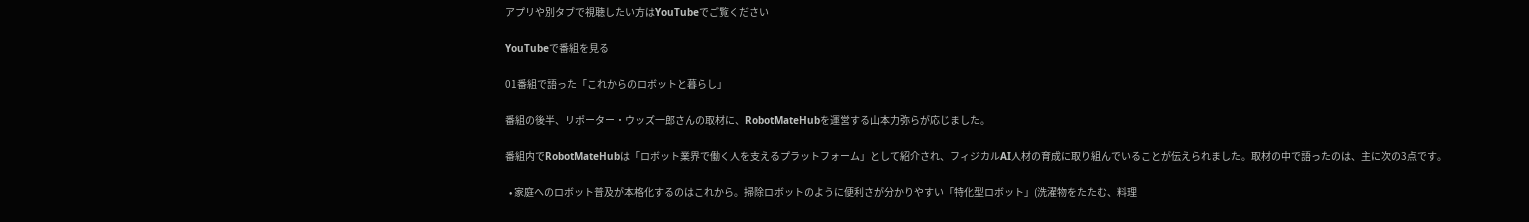アプリや別タブで視聴したい方はYouTubeでご覧ください

YouTubeで番組を見る

01番組で語った「これからのロボットと暮らし」

番組の後半、リポーター・ウッズ一郎さんの取材に、RobotMateHubを運営する山本力弥らが応じました。

番組内でRobotMateHubは「ロボット業界で働く人を支えるプラットフォーム」として紹介され、フィジカルAI人材の育成に取り組んでいることが伝えられました。取材の中で語ったのは、主に次の3点です。

  • 家庭へのロボット普及が本格化するのはこれから。掃除ロボットのように便利さが分かりやすい「特化型ロボット」(洗濯物をたたむ、料理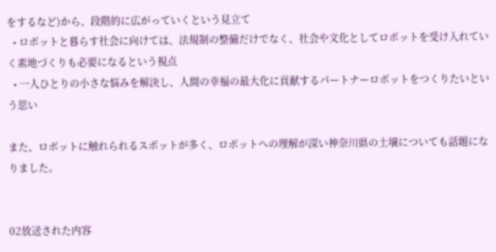をするなど)から、段階的に広がっていくという見立て
  • ロボットと暮らす社会に向けては、法規制の整備だけでなく、社会や文化としてロボットを受け入れていく素地づくりも必要になるという視点
  • 一人ひとりの小さな悩みを解決し、人間の幸福の最大化に貢献するパートナーロボットをつくりたいという思い

また、ロボットに触れられるスポットが多く、ロボットへの理解が深い神奈川県の土壌についても話題になりました。


02放送された内容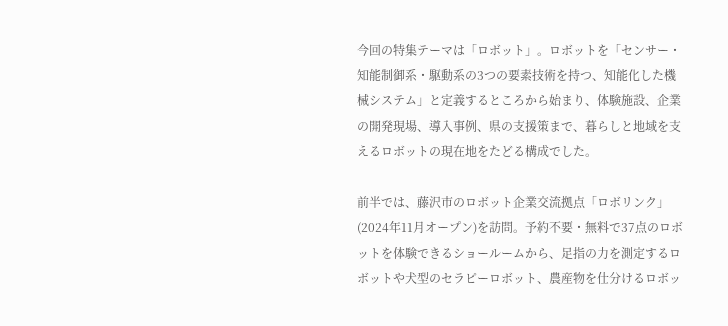今回の特集テーマは「ロボット」。ロボットを「センサー・知能制御系・駆動系の3つの要素技術を持つ、知能化した機械システム」と定義するところから始まり、体験施設、企業の開発現場、導入事例、県の支援策まで、暮らしと地域を支えるロボットの現在地をたどる構成でした。

前半では、藤沢市のロボット企業交流拠点「ロボリンク」(2024年11月オープン)を訪問。予約不要・無料で37点のロボットを体験できるショールームから、足指の力を測定するロボットや犬型のセラピーロボット、農産物を仕分けるロボッ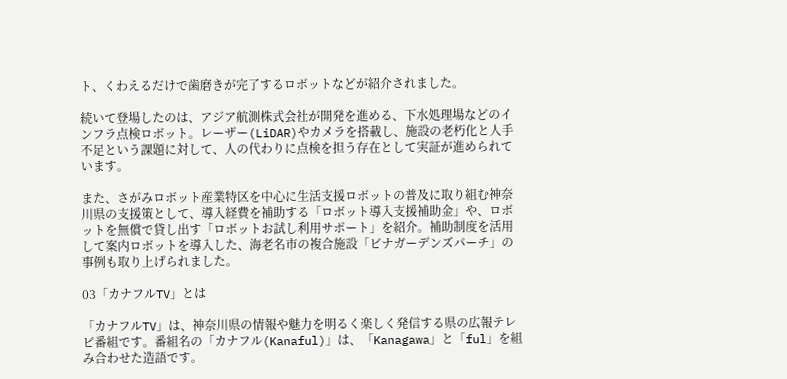ト、くわえるだけで歯磨きが完了するロボットなどが紹介されました。

続いて登場したのは、アジア航測株式会社が開発を進める、下水処理場などのインフラ点検ロボット。レーザー(LiDAR)やカメラを搭載し、施設の老朽化と人手不足という課題に対して、人の代わりに点検を担う存在として実証が進められています。

また、さがみロボット産業特区を中心に生活支援ロボットの普及に取り組む神奈川県の支援策として、導入経費を補助する「ロボット導入支援補助金」や、ロボットを無償で貸し出す「ロボットお試し利用サポート」を紹介。補助制度を活用して案内ロボットを導入した、海老名市の複合施設「ビナガーデンズパーチ」の事例も取り上げられました。

03「カナフルTV」とは

「カナフルTV」は、神奈川県の情報や魅力を明るく楽しく発信する県の広報テレビ番組です。番組名の「カナフル(Kanaful)」は、「Kanagawa」と「ful」を組み合わせた造語です。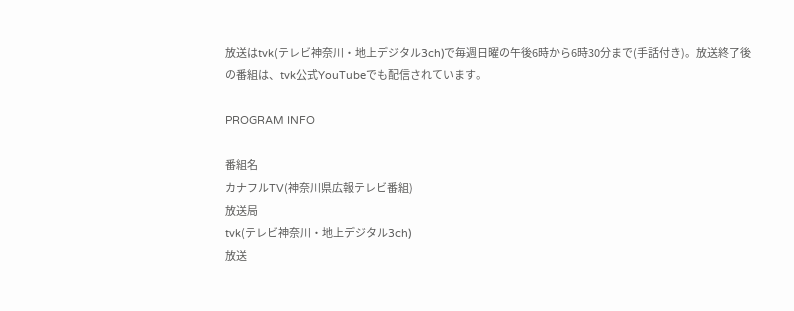放送はtvk(テレビ神奈川・地上デジタル3ch)で毎週日曜の午後6時から6時30分まで(手話付き)。放送終了後の番組は、tvk公式YouTubeでも配信されています。

PROGRAM INFO

番組名
カナフルTV(神奈川県広報テレビ番組)
放送局
tvk(テレビ神奈川・地上デジタル3ch)
放送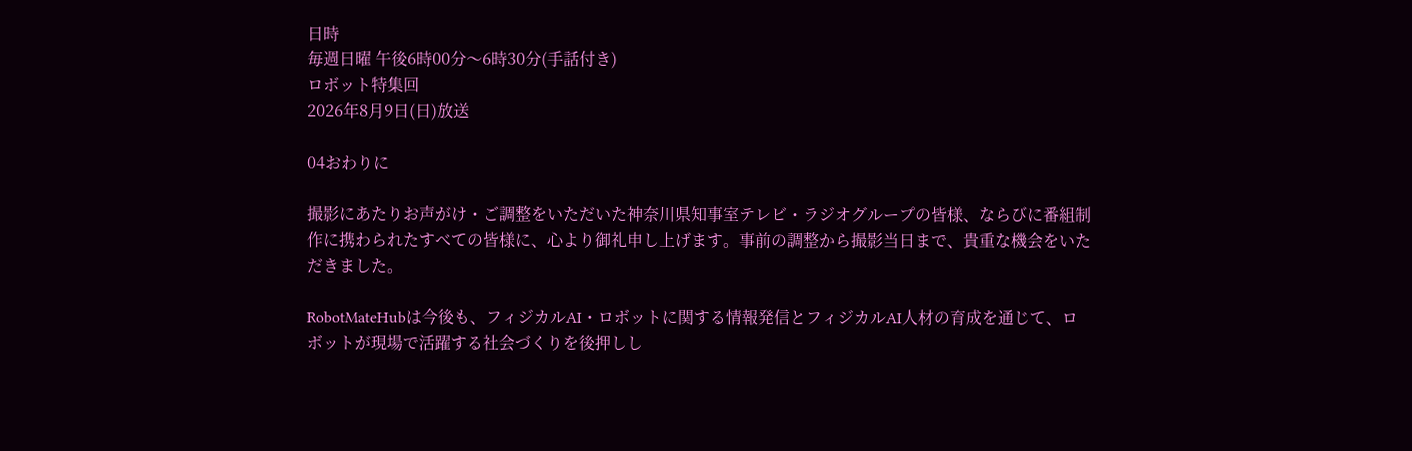日時
毎週日曜 午後6時00分〜6時30分(手話付き)
ロボット特集回
2026年8月9日(日)放送

04おわりに

撮影にあたりお声がけ・ご調整をいただいた神奈川県知事室テレビ・ラジオグループの皆様、ならびに番組制作に携わられたすべての皆様に、心より御礼申し上げます。事前の調整から撮影当日まで、貴重な機会をいただきました。

RobotMateHubは今後も、フィジカルAI・ロボットに関する情報発信とフィジカルAI人材の育成を通じて、ロボットが現場で活躍する社会づくりを後押しし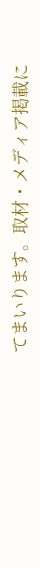てまいります。取材・メディア掲載に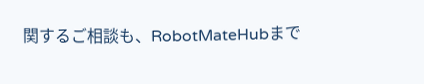関するご相談も、RobotMateHubまで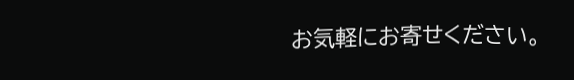お気軽にお寄せください。